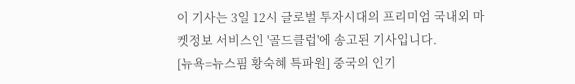이 기사는 3일 12시 글로벌 투자시대의 프리미엄 국내외 마켓정보 서비스인 '골드클럽'에 송고된 기사입니다.
[뉴욕=뉴스핌 황숙혜 특파원] 중국의 인기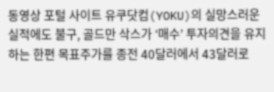동영상 포털 사이트 유쿠닷컴(YOKU)의 실망스러운 실적에도 불구, 골드만 삭스가 ‘매수’ 투자의견을 유지하는 한편 목표주가를 종전 40달러에서 43달러로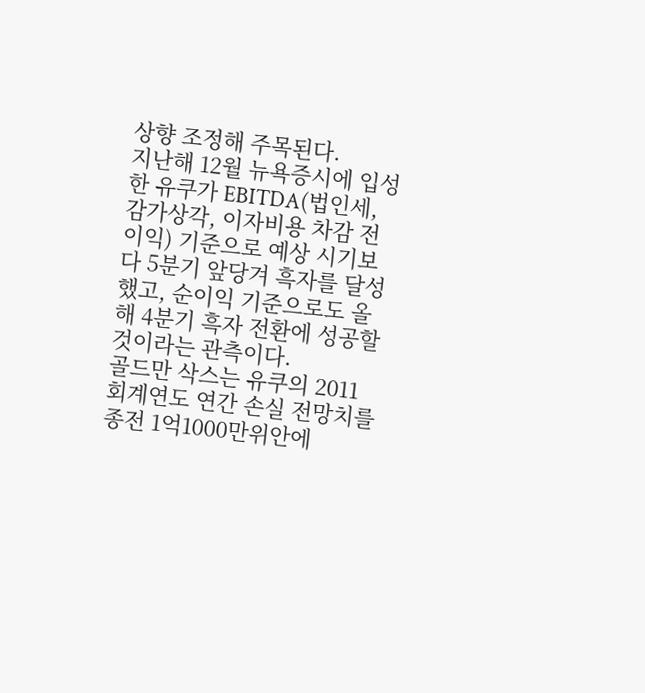상향 조정해 주목된다.
지난해 12월 뉴욕증시에 입성한 유쿠가 EBITDA(법인세, 감가상각, 이자비용 차감 전 이익) 기준으로 예상 시기보다 5분기 앞당겨 흑자를 달성했고, 순이익 기준으로도 올해 4분기 흑자 전환에 성공할 것이라는 관측이다.
골드만 삭스는 유쿠의 2011 회계연도 연간 손실 전망치를 종전 1억1000만위안에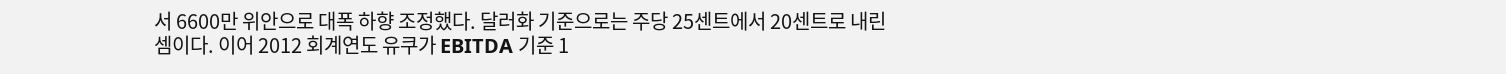서 6600만 위안으로 대폭 하향 조정했다. 달러화 기준으로는 주당 25센트에서 20센트로 내린 셈이다. 이어 2012 회계연도 유쿠가 EBITDA 기준 1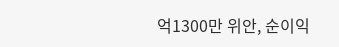억1300만 위안, 순이익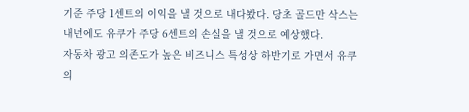기준 주당 1센트의 이익을 낼 것으로 내다봤다. 당초 골드만 삭스는 내년에도 유쿠가 주당 6센트의 손실을 낼 것으로 예상했다.
자동차 광고 의존도가 높은 비즈니스 특성상 하반기로 가면서 유쿠의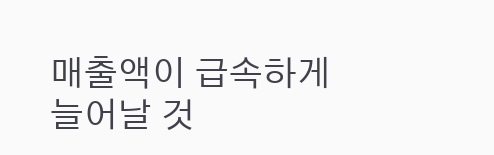매출액이 급속하게 늘어날 것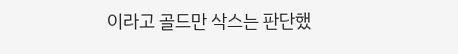이라고 골드만 삭스는 판단했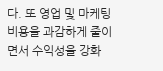다. 또 영업 및 마케팅 비용을 과감하게 줄이면서 수익성을 강화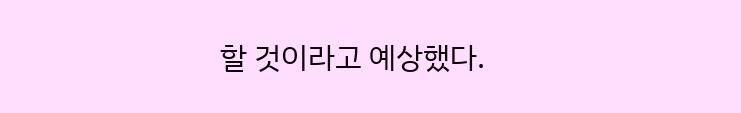할 것이라고 예상했다.